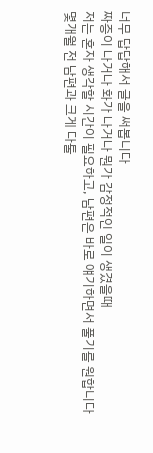너무 답답해서 글을 써봅니다
짜증이 나거나 화가 나거나 뭔가 감정적인 일이 생겼을때
저는 혼자 생각할 시간이 필요하고, 남편은 바로 얘기하면서 풀기를 원합니다
몇개월 전 남편과 크게 다툴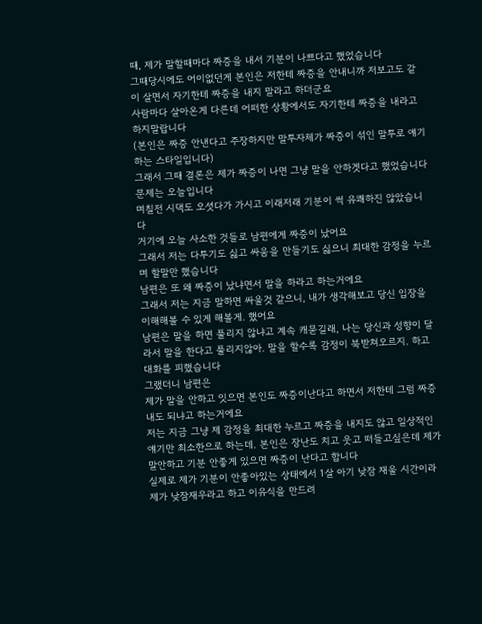때, 제가 말할때마다 짜증을 내서 기분이 나쁘다고 했었습니다
그때당시에도 어이없던게 본인은 저한테 짜증을 안내니까 저보고도 같이 살면서 자기한테 짜증을 내지 말라고 하더군요
사람마다 살아온게 다른데 어떠한 상황에서도 자기한테 짜증을 내라고 하지말랍니다
(본인은 짜증 안낸다고 주장하지만 말투자체가 짜증이 섞인 말투로 얘기하는 스타일입니다)
그래서 그때 결론은 제가 짜증이 나면 그냥 말을 안하겟다고 했었습니다
문제는 오늘입니다
며칠전 시댁도 오셧다가 가시고 이래저래 기분이 썩 유쾌하진 않았습니다
거기에 오늘 사소한 것들로 남편에게 짜증이 났어요
그래서 저는 다투기도 싫고 싸움을 만들기도 싫으니 최대한 감정을 누르며 할말만 했습니다
남편은 또 왜 짜증이 났냐면서 말을 하라고 하는거에요
그래서 저는 지금 말하면 싸울것 같으니, 내가 생각해보고 당신 입장을 이해해볼 수 있게 해볼게. 했어요
남편은 말을 하면 풀리지 않냐고 계속 캐묻길래, 나는 당신과 성향이 달라서 말을 한다고 풀리지않아. 말을 할수록 감정이 북받쳐오르지. 하고 대화를 피했습니다
그랬더니 남편은
제가 말을 안하고 잇으면 본인도 짜증이난다고 하면서 저한테 그럼 짜증내도 되냐고 하는거에요
저는 지금 그냥 제 감정을 최대한 누르고 짜증을 내지도 않고 일상적인 얘기만 최소한으로 하는데. 본인은 장난도 치고 웃고 떠들고싶은데 제가 말안하고 기분 안좋게 있으면 짜증이 난다고 합니다
실제로 제가 기분이 안좋아있는 상태에서 1살 아기 낮잠 재울 시간이라 제가 낮잠재우라고 하고 이유식을 만드려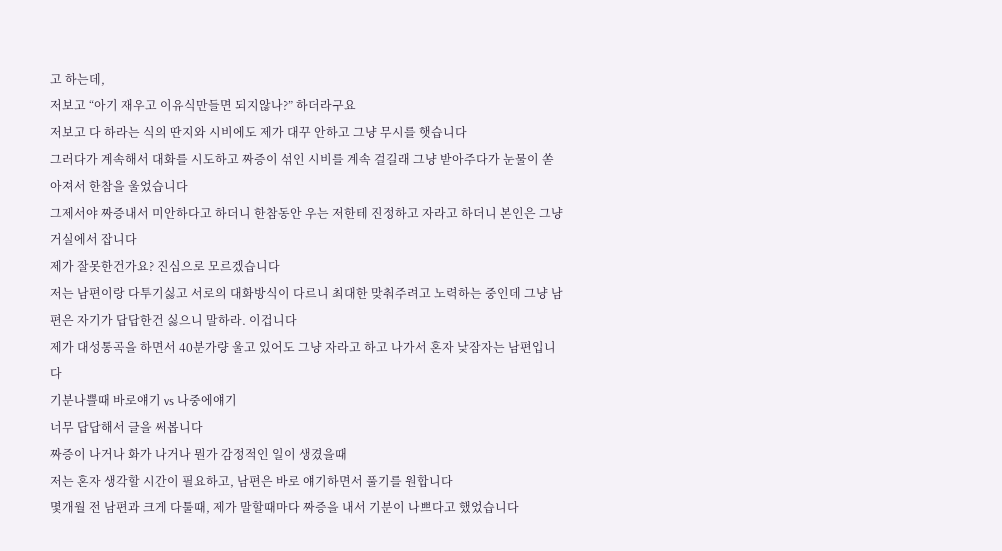고 하는데,
저보고 “아기 재우고 이유식만들면 되지않나?” 하더라구요
저보고 다 하라는 식의 딴지와 시비에도 제가 대꾸 안하고 그냥 무시를 햇습니다
그러다가 계속해서 대화를 시도하고 짜증이 섞인 시비를 계속 걸길래 그냥 받아주다가 눈물이 쏟아져서 한참을 울었습니다
그제서야 짜증내서 미안하다고 하더니 한참동안 우는 저한테 진정하고 자라고 하더니 본인은 그냥 거실에서 잡니다
제가 잘못한건가요? 진심으로 모르겠습니다
저는 남편이랑 다투기싫고 서로의 대화방식이 다르니 최대한 맞춰주려고 노력하는 중인데 그냥 남편은 자기가 답답한건 싫으니 말하라. 이겁니다
제가 대성통곡을 하면서 40분가량 울고 있어도 그냥 자라고 하고 나가서 혼자 낮잠자는 남편입니다
기분나쁠때 바로얘기 vs 나중에얘기
너무 답답해서 글을 써봅니다
짜증이 나거나 화가 나거나 뭔가 감정적인 일이 생겼을때
저는 혼자 생각할 시간이 필요하고, 남편은 바로 얘기하면서 풀기를 원합니다
몇개월 전 남편과 크게 다툴때, 제가 말할때마다 짜증을 내서 기분이 나쁘다고 했었습니다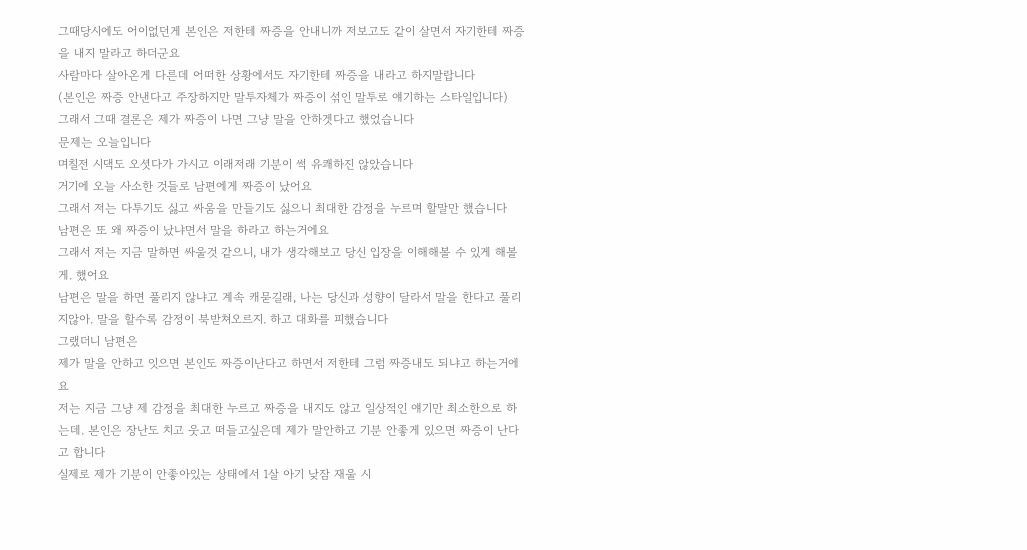그때당시에도 어이없던게 본인은 저한테 짜증을 안내니까 저보고도 같이 살면서 자기한테 짜증을 내지 말라고 하더군요
사람마다 살아온게 다른데 어떠한 상황에서도 자기한테 짜증을 내라고 하지말랍니다
(본인은 짜증 안낸다고 주장하지만 말투자체가 짜증이 섞인 말투로 얘기하는 스타일입니다)
그래서 그때 결론은 제가 짜증이 나면 그냥 말을 안하겟다고 했었습니다
문제는 오늘입니다
며칠전 시댁도 오셧다가 가시고 이래저래 기분이 썩 유쾌하진 않았습니다
거기에 오늘 사소한 것들로 남편에게 짜증이 났어요
그래서 저는 다투기도 싫고 싸움을 만들기도 싫으니 최대한 감정을 누르며 할말만 했습니다
남편은 또 왜 짜증이 났냐면서 말을 하라고 하는거에요
그래서 저는 지금 말하면 싸울것 같으니, 내가 생각해보고 당신 입장을 이해해볼 수 있게 해볼게. 했어요
남편은 말을 하면 풀리지 않냐고 계속 캐묻길래, 나는 당신과 성향이 달라서 말을 한다고 풀리지않아. 말을 할수록 감정이 북받쳐오르지. 하고 대화를 피했습니다
그랬더니 남편은
제가 말을 안하고 잇으면 본인도 짜증이난다고 하면서 저한테 그럼 짜증내도 되냐고 하는거에요
저는 지금 그냥 제 감정을 최대한 누르고 짜증을 내지도 않고 일상적인 얘기만 최소한으로 하는데. 본인은 장난도 치고 웃고 떠들고싶은데 제가 말안하고 기분 안좋게 있으면 짜증이 난다고 합니다
실제로 제가 기분이 안좋아있는 상태에서 1살 아기 낮잠 재울 시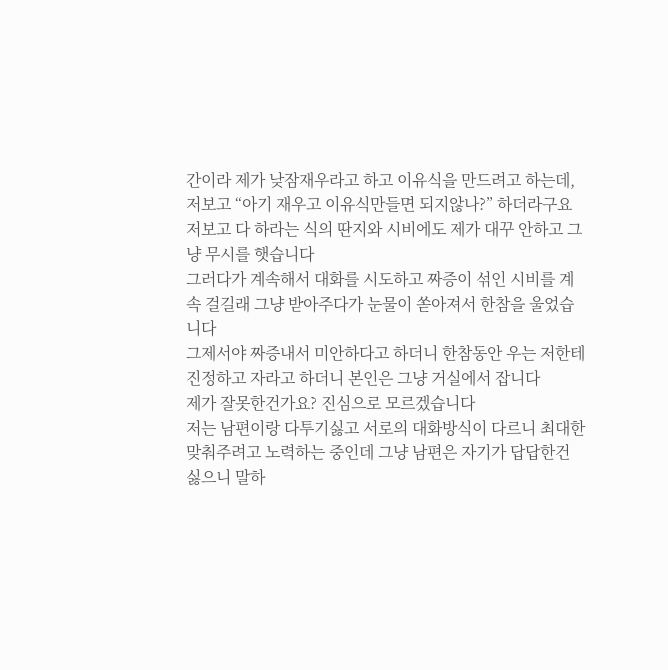간이라 제가 낮잠재우라고 하고 이유식을 만드려고 하는데,
저보고 “아기 재우고 이유식만들면 되지않나?” 하더라구요
저보고 다 하라는 식의 딴지와 시비에도 제가 대꾸 안하고 그냥 무시를 햇습니다
그러다가 계속해서 대화를 시도하고 짜증이 섞인 시비를 계속 걸길래 그냥 받아주다가 눈물이 쏟아져서 한참을 울었습니다
그제서야 짜증내서 미안하다고 하더니 한참동안 우는 저한테 진정하고 자라고 하더니 본인은 그냥 거실에서 잡니다
제가 잘못한건가요? 진심으로 모르겠습니다
저는 남편이랑 다투기싫고 서로의 대화방식이 다르니 최대한 맞춰주려고 노력하는 중인데 그냥 남편은 자기가 답답한건 싫으니 말하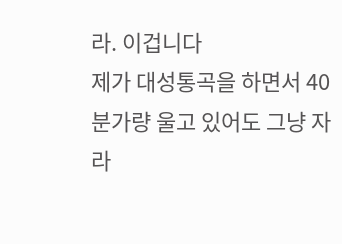라. 이겁니다
제가 대성통곡을 하면서 40분가량 울고 있어도 그냥 자라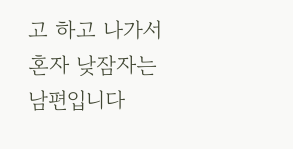고 하고 나가서 혼자 낮잠자는 남편입니다